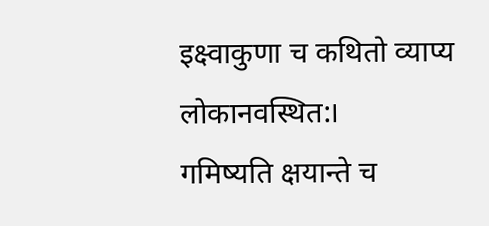इक्ष्वाकुणा च कथितो व्याप्य लोकानवस्थित:।
गमिष्यति क्षयान्ते च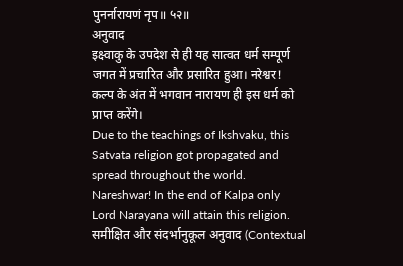पुनर्नारायणं नृप॥ ५२॥
अनुवाद
इक्ष्वाकु के उपदेश से ही यह सात्वत धर्म सम्पूर्ण जगत में प्रचारित और प्रसारित हुआ। नरेश्वर! कल्प के अंत में भगवान नारायण ही इस धर्म को प्राप्त करेंगे।
Due to the teachings of Ikshvaku, this Satvata religion got propagated and spread throughout the world. Nareshwar! In the end of Kalpa only Lord Narayana will attain this religion.
समीक्षित और संदर्भानुकूल अनुवाद (Contextual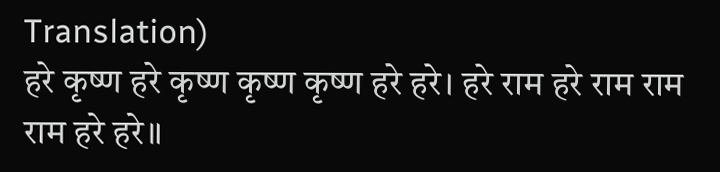Translation)
हरे कृष्ण हरे कृष्ण कृष्ण कृष्ण हरे हरे। हरे राम हरे राम राम राम हरे हरे॥